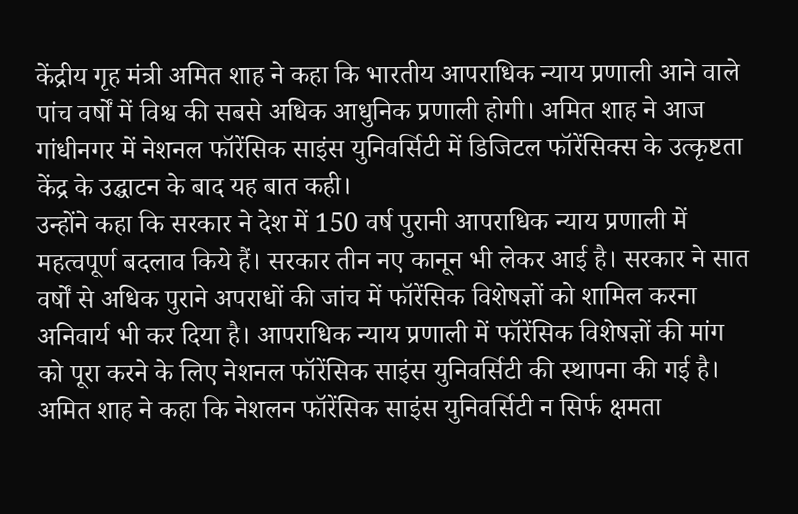केंद्रीय गृह मंत्री अमित शाह ने कहा कि भारतीय आपराधिक न्याय प्रणाली आने वाले पांच वर्षों में विश्व की सबसे अधिक आधुनिक प्रणाली होगी। अमित शाह ने आज गांधीनगर में नेशनल फॉरेंसिक साइंस युनिवर्सिटी में डिजिटल फॉरेंसिक्स के उत्कृष्टता केंद्र के उद्घाटन के बाद यह बात कही।
उन्होंने कहा कि सरकार ने देश में 150 वर्ष पुरानी आपराधिक न्याय प्रणाली में महत्वपूर्ण बदलाव किये हैं। सरकार तीन नए कानून भी लेकर आई है। सरकार ने सात वर्षों से अधिक पुराने अपराधों की जांच में फॉरेंसिक विशेषज्ञों को शामिल करना अनिवार्य भी कर दिया है। आपराधिक न्याय प्रणाली में फॉरेंसिक विशेषज्ञों की मांग को पूरा करने के लिए नेशनल फॉरेंसिक साइंस युनिवर्सिटी की स्थापना की गई है।
अमित शाह ने कहा कि नेशलन फॉरेंसिक साइंस युनिवर्सिटी न सिर्फ क्षमता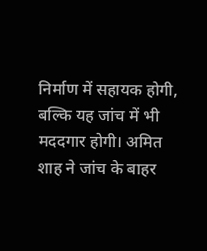निर्माण में सहायक होगी, बल्कि यह जांच में भी मददगार होगी। अमित शाह ने जांच के बाहर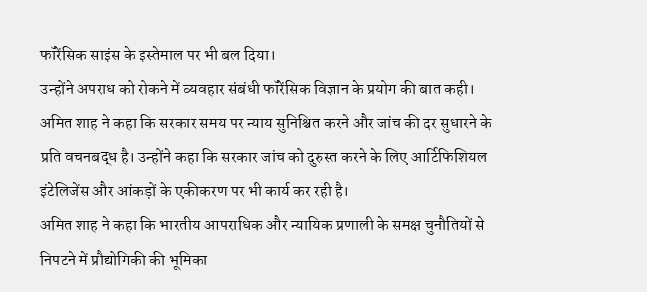फॉरेंसिक साइंस के इस्तेमाल पर भी बल दिया।
उन्होंने अपराध को रोकने में व्यवहार संबंधी फॉरेंसिक विज्ञान के प्रयोग की बात कही। अमित शाह ने कहा कि सरकार समय पर न्याय सुनिश्चित करने और जांच की दर सुधारने के प्रति वचनबद्ध है। उन्होंने कहा कि सरकार जांच को दुरुस्त करने के लिए आर्टिफिशियल इंटेलिजेंस और आंकड़ों के एकीकरण पर भी कार्य कर रही है।
अमित शाह ने कहा कि भारतीय आपराधिक और न्यायिक प्रणाली के समक्ष चुनौतियों से निपटने में प्रौद्योगिकी की भूमिका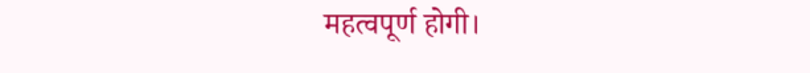महत्वपूर्ण होगी।